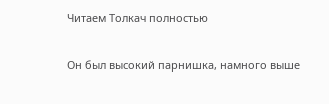Читаем Толкач полностью

Он был высокий парнишка, намного выше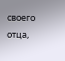своего отца,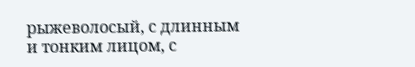рыжеволосый, с длинным и тонким лицом, с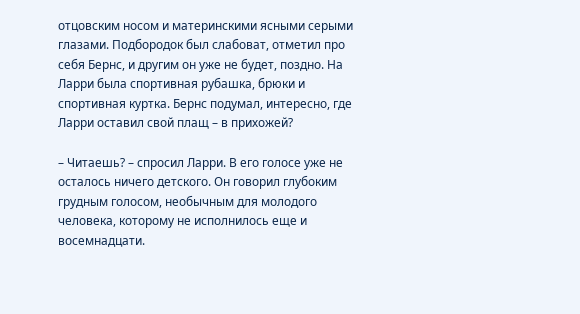отцовским носом и материнскими ясными серыми глазами. Подбородок был слабоват, отметил про себя Бернс, и другим он уже не будет, поздно. На Ларри была спортивная рубашка, брюки и спортивная куртка. Бернс подумал, интересно, где Ларри оставил свой плащ – в прихожей?

– Читаешь? – спросил Ларри. В его голосе уже не осталось ничего детского. Он говорил глубоким грудным голосом, необычным для молодого человека, которому не исполнилось еще и восемнадцати.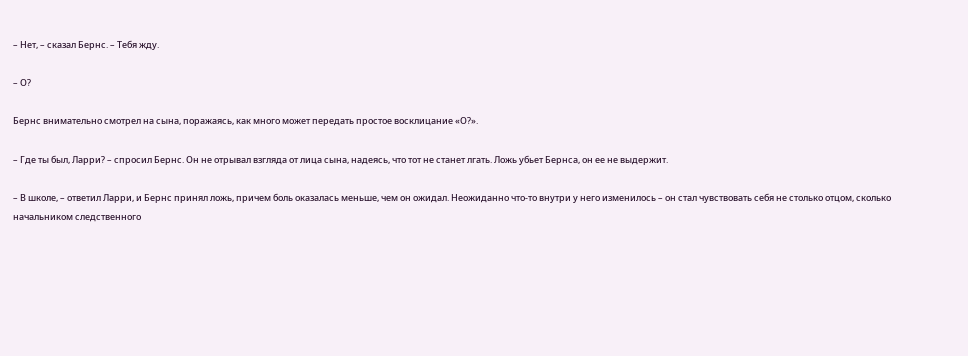– Нет, – сказал Бернс. – Тебя жду.

– О?

Бернс внимательно смотрел на сына, поражаясь, как много может передать простое восклицание «О?».

– Где ты был, Ларри? – спросил Бернс. Он не отрывал взгляда от лица сына, надеясь, что тот не станет лгать. Ложь убьет Бернса, он ее не выдержит.

– В школе, – ответил Ларри, и Бернс принял ложь, причем боль оказалась меньше, чем он ожидал. Неожиданно что-то внутри у него изменилось – он стал чувствовать себя не столько отцом, сколько начальником следственного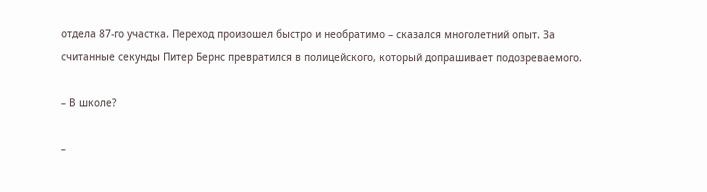отдела 87-го участка. Переход произошел быстро и необратимо – сказался многолетний опыт. За считанные секунды Питер Бернс превратился в полицейского, который допрашивает подозреваемого.

– В школе?

–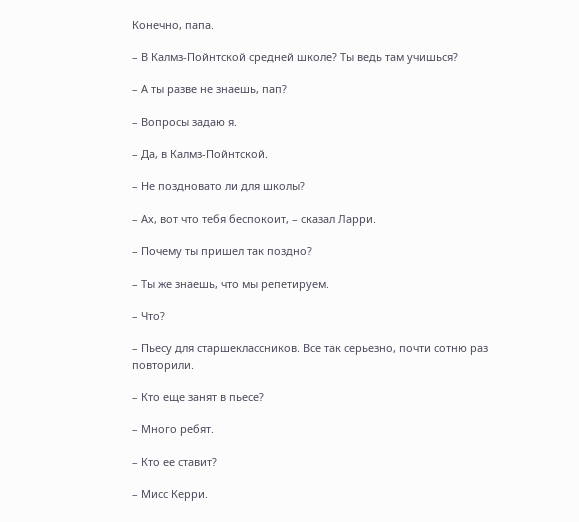Конечно, папа.

– В Калмз-Пойнтской средней школе? Ты ведь там учишься?

– А ты разве не знаешь, пап?

– Вопросы задаю я.

– Да, в Калмз-Пойнтской.

– Не поздновато ли для школы?

– Ах, вот что тебя беспокоит, – сказал Ларри.

– Почему ты пришел так поздно?

– Ты же знаешь, что мы репетируем.

– Что?

– Пьесу для старшеклассников. Все так серьезно, почти сотню раз повторили.

– Кто еще занят в пьесе?

– Много ребят.

– Кто ее ставит?

– Мисс Керри.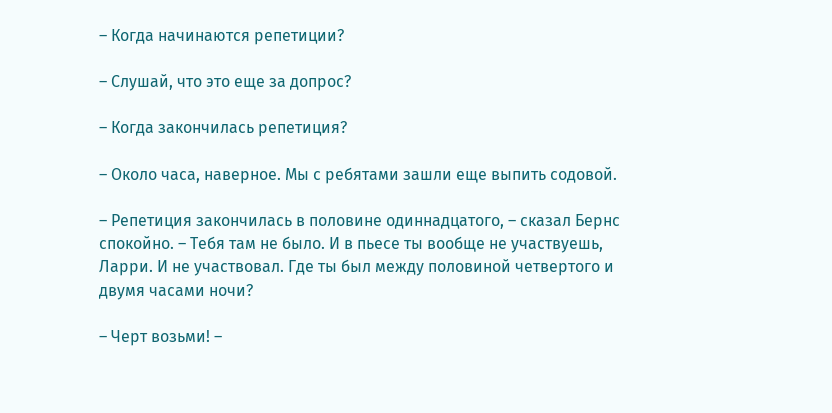– Когда начинаются репетиции?

– Слушай, что это еще за допрос?

– Когда закончилась репетиция?

– Около часа, наверное. Мы с ребятами зашли еще выпить содовой.

– Репетиция закончилась в половине одиннадцатого, – сказал Бернс спокойно. – Тебя там не было. И в пьесе ты вообще не участвуешь, Ларри. И не участвовал. Где ты был между половиной четвертого и двумя часами ночи?

– Черт возьми! –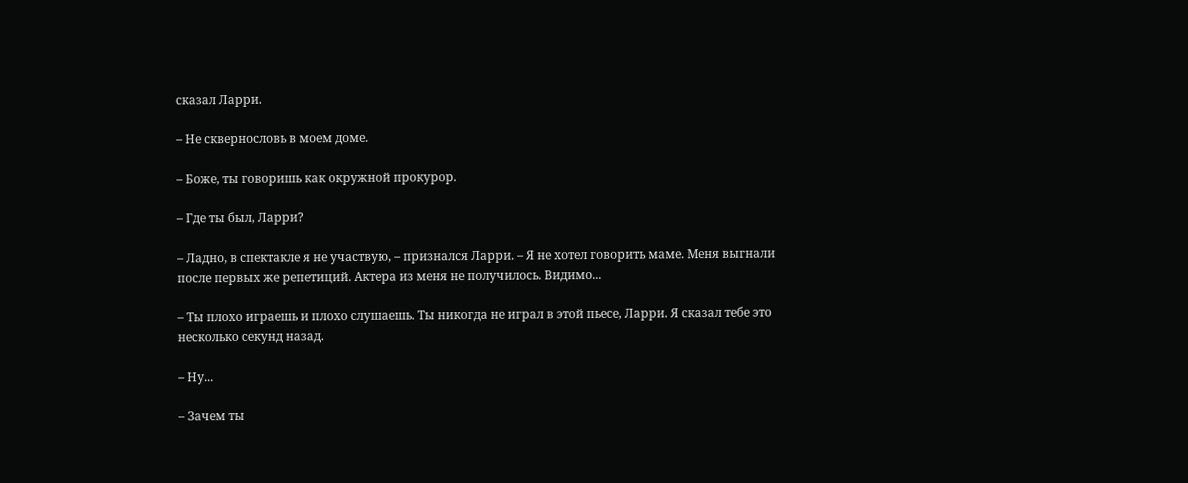сказал Ларри.

– Не сквернословь в моем доме.

– Боже, ты говоришь как окружной прокурор.

– Где ты был, Ларри?

– Ладно, в спектакле я не участвую, – признался Ларри. – Я не хотел говорить маме. Меня выгнали после первых же репетиций. Актера из меня не получилось. Видимо...

– Ты плохо играешь и плохо слушаешь. Ты никогда не играл в этой пьесе, Ларри. Я сказал тебе это несколько секунд назад.

– Ну...

– Зачем ты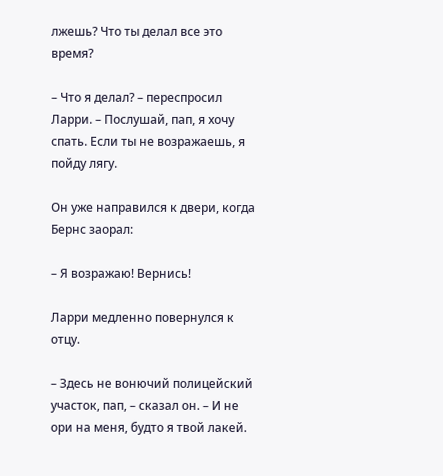лжешь? Что ты делал все это время?

– Что я делал? – переспросил Ларри. – Послушай, пап, я хочу спать. Если ты не возражаешь, я пойду лягу.

Он уже направился к двери, когда Бернс заорал:

– Я возражаю! Вернись!

Ларри медленно повернулся к отцу.

– Здесь не вонючий полицейский участок, пап, – сказал он. – И не ори на меня, будто я твой лакей.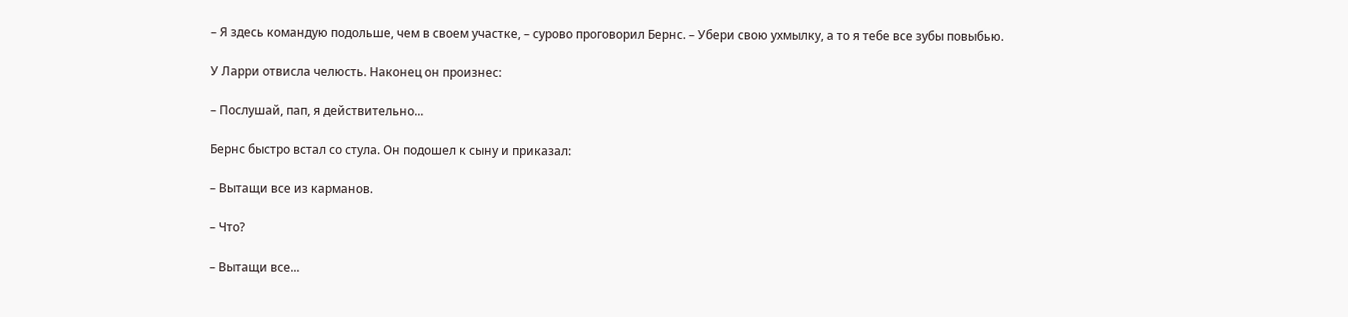– Я здесь командую подольше, чем в своем участке, – сурово проговорил Бернс. – Убери свою ухмылку, а то я тебе все зубы повыбью.

У Ларри отвисла челюсть. Наконец он произнес:

– Послушай, пап, я действительно...

Бернс быстро встал со стула. Он подошел к сыну и приказал:

– Вытащи все из карманов.

– Что?

– Вытащи все...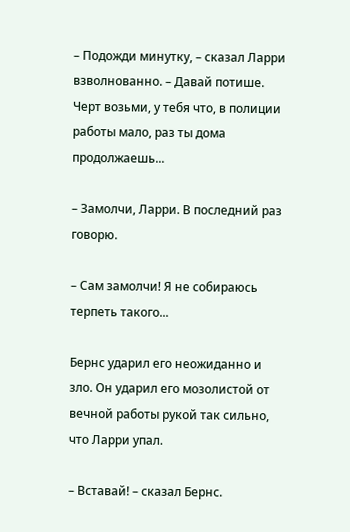– Подожди минутку, – сказал Ларри взволнованно. – Давай потише. Черт возьми, у тебя что, в полиции работы мало, раз ты дома продолжаешь...

– Замолчи, Ларри. В последний раз говорю.

– Сам замолчи! Я не собираюсь терпеть такого...

Бернс ударил его неожиданно и зло. Он ударил его мозолистой от вечной работы рукой так сильно, что Ларри упал.

– Вставай! – сказал Бернс.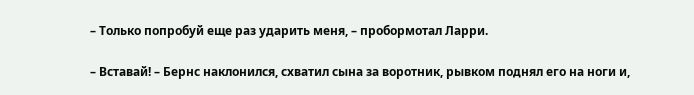– Только попробуй еще раз ударить меня, – пробормотал Ларри.

– Вставай! – Бернс наклонился, схватил сына за воротник, рывком поднял его на ноги и,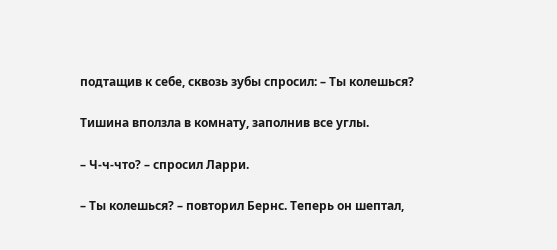подтащив к себе, сквозь зубы спросил: – Ты колешься?

Тишина вползла в комнату, заполнив все углы.

– Ч-ч-что? – спросил Ларри.

– Ты колешься? – повторил Бернс. Теперь он шептал,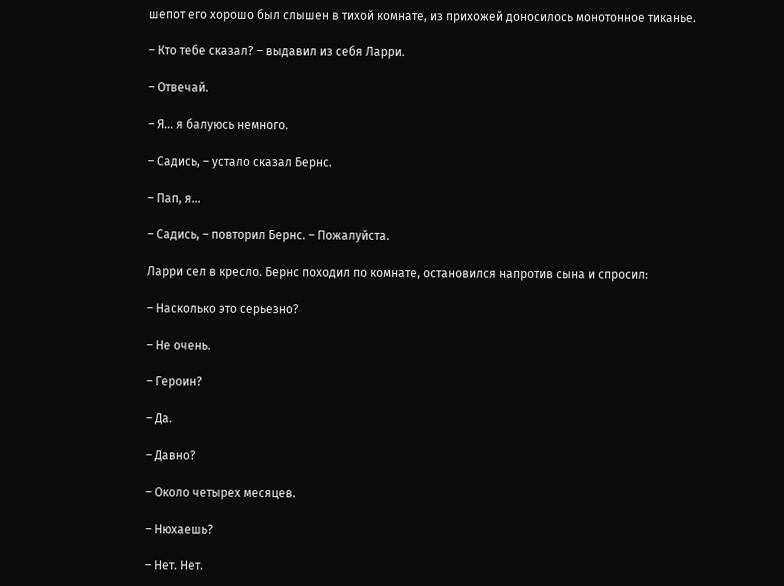шепот его хорошо был слышен в тихой комнате, из прихожей доносилось монотонное тиканье.

– Кто тебе сказал? – выдавил из себя Ларри.

– Отвечай.

– Я... я балуюсь немного.

– Садись, – устало сказал Бернс.

– Пап, я...

– Садись, – повторил Бернс. – Пожалуйста.

Ларри сел в кресло. Бернс походил по комнате, остановился напротив сына и спросил:

– Насколько это серьезно?

– Не очень.

– Героин?

– Да.

– Давно?

– Около четырех месяцев.

– Нюхаешь?

– Нет. Нет.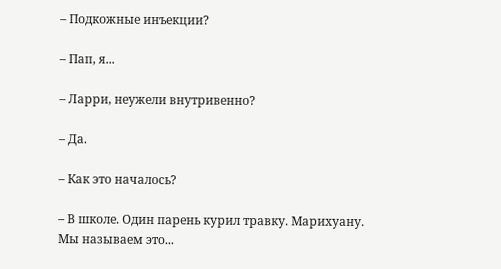– Подкожные инъекции?

– Пап, я...

– Ларри, неужели внутривенно?

– Да.

– Как это началось?

– В школе. Один парень курил травку. Марихуану. Мы называем это...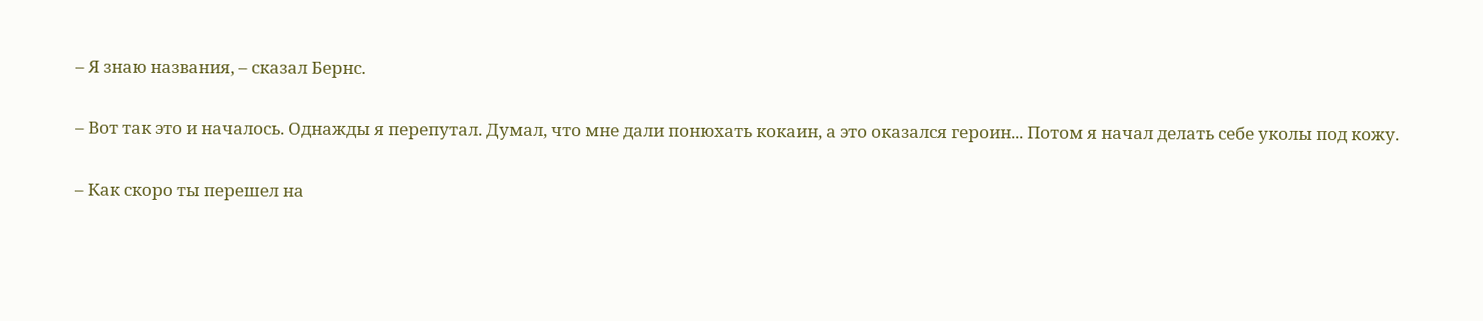– Я знаю названия, – сказал Бернс.

– Вот так это и началось. Однажды я перепутал. Думал, что мне дали понюхать кокаин, а это оказался героин... Потом я начал делать себе уколы под кожу.

– Как скоро ты перешел на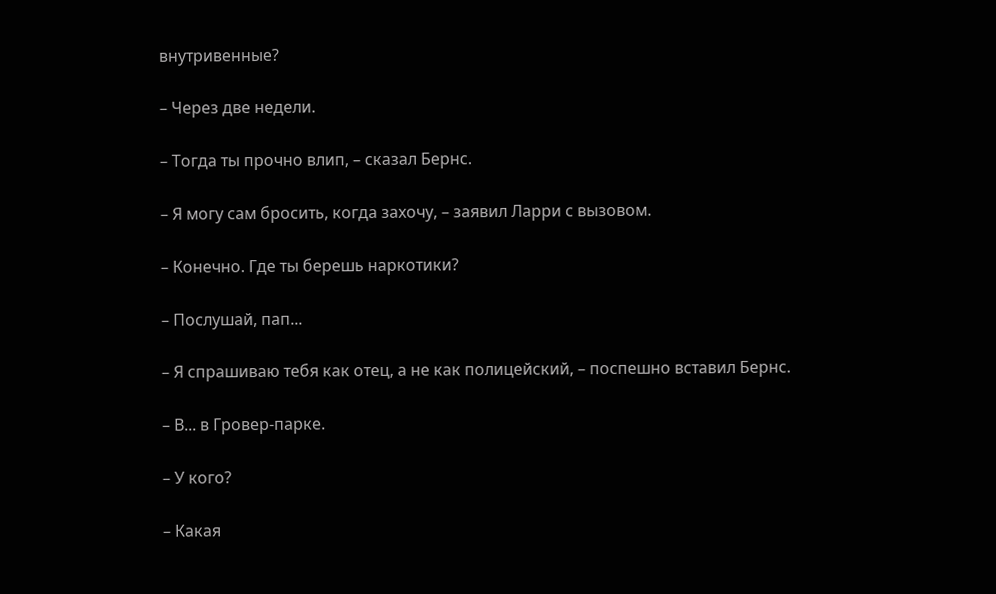внутривенные?

– Через две недели.

– Тогда ты прочно влип, – сказал Бернс.

– Я могу сам бросить, когда захочу, – заявил Ларри с вызовом.

– Конечно. Где ты берешь наркотики?

– Послушай, пап...

– Я спрашиваю тебя как отец, а не как полицейский, – поспешно вставил Бернс.

– В... в Гровер-парке.

– У кого?

– Какая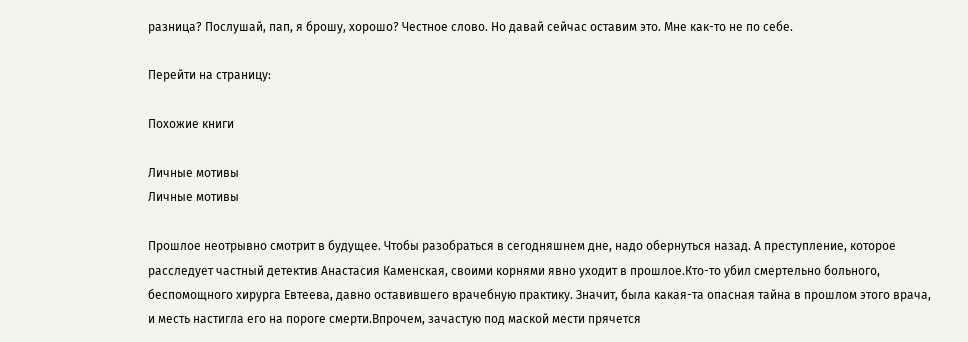разница? Послушай, пап, я брошу, хорошо? Честное слово. Но давай сейчас оставим это. Мне как-то не по себе.

Перейти на страницу:

Похожие книги

Личные мотивы
Личные мотивы

Прошлое неотрывно смотрит в будущее. Чтобы разобраться в сегодняшнем дне, надо обернуться назад. А преступление, которое расследует частный детектив Анастасия Каменская, своими корнями явно уходит в прошлое.Кто-то убил смертельно больного, беспомощного хирурга Евтеева, давно оставившего врачебную практику. Значит, была какая-та опасная тайна в прошлом этого врача, и месть настигла его на пороге смерти.Впрочем, зачастую под маской мести прячется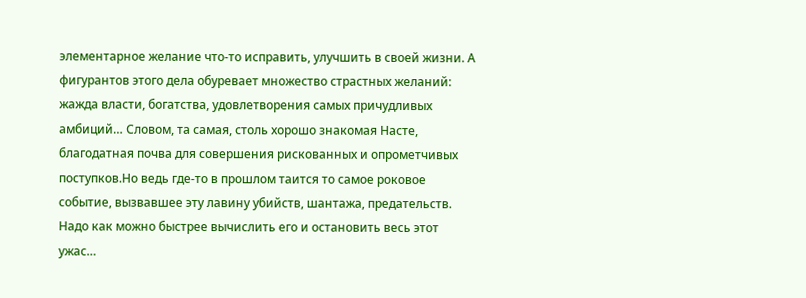элементарное желание что-то исправить, улучшить в своей жизни. А фигурантов этого дела обуревает множество страстных желаний: жажда власти, богатства, удовлетворения самых причудливых амбиций… Словом, та самая, столь хорошо знакомая Насте, благодатная почва для совершения рискованных и опрометчивых поступков.Но ведь где-то в прошлом таится то самое роковое событие, вызвавшее эту лавину убийств, шантажа, предательств. Надо как можно быстрее вычислить его и остановить весь этот ужас…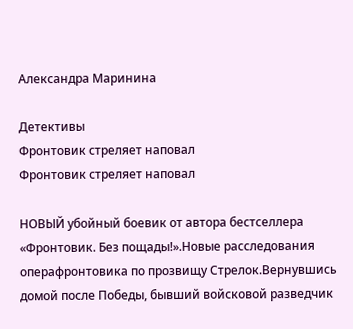Александра Маринина

Детективы
Фронтовик стреляет наповал
Фронтовик стреляет наповал

НОВЫЙ убойный боевик от автора бестселлера «Фронтовик. Без пощады!».Новые расследования операфронтовика по прозвищу Стрелок.Вернувшись домой после Победы, бывший войсковой разведчик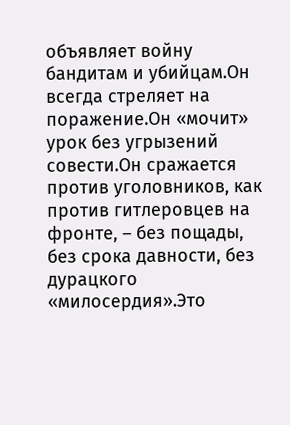объявляет войну бандитам и убийцам.Он всегда стреляет на поражение.Он «мочит» урок без угрызений совести.Он сражается против уголовников, как против гитлеровцев на фронте, – без пощады, без срока давности, без дурацкого «милосердия».Это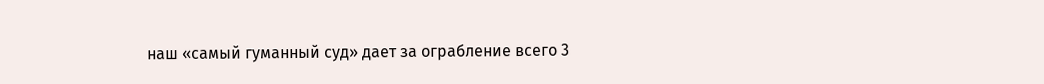наш «самый гуманный суд» дает за ограбление всего 3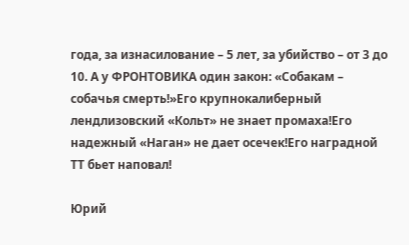года, за изнасилование – 5 лет, за убийство – от 3 до 10. А у ФРОНТОВИКА один закон: «Собакам – собачья смерть!»Его крупнокалиберный лендлизовский «Кольт» не знает промаха!Его надежный «Наган» не дает осечек!Его наградной ТТ бьет наповал!

Юрий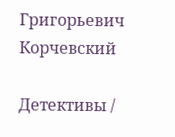Григорьевич Корчевский

Детективы /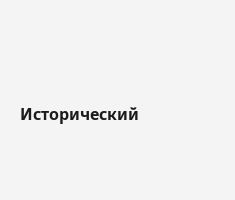Исторический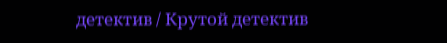детектив / Крутой детектив